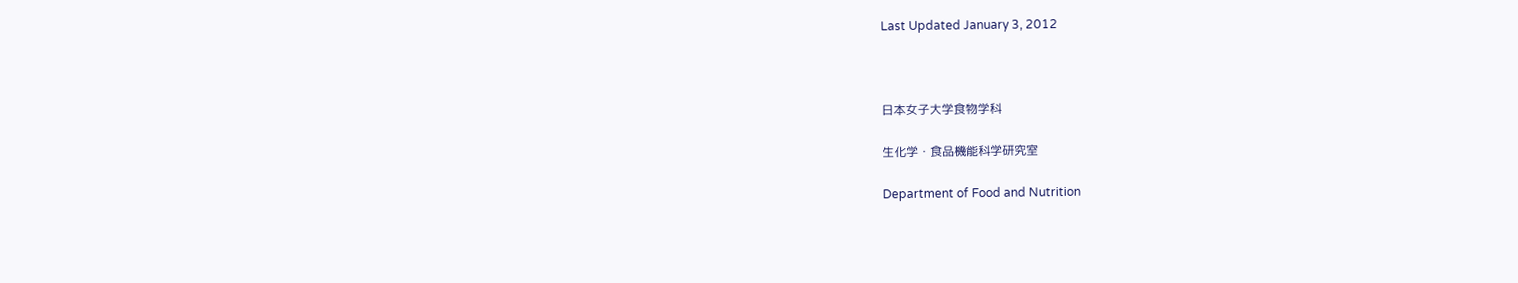Last Updated January 3, 2012



日本女子大学食物学科

生化学・食品機能科学研究室

Department of Food and Nutrition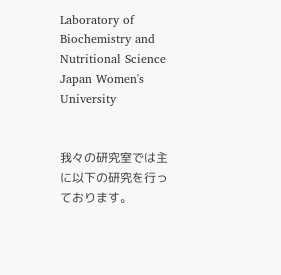Laboratory of Biochemistry and Nutritional Science
Japan Women's University


我々の研究室では主に以下の研究を行っております。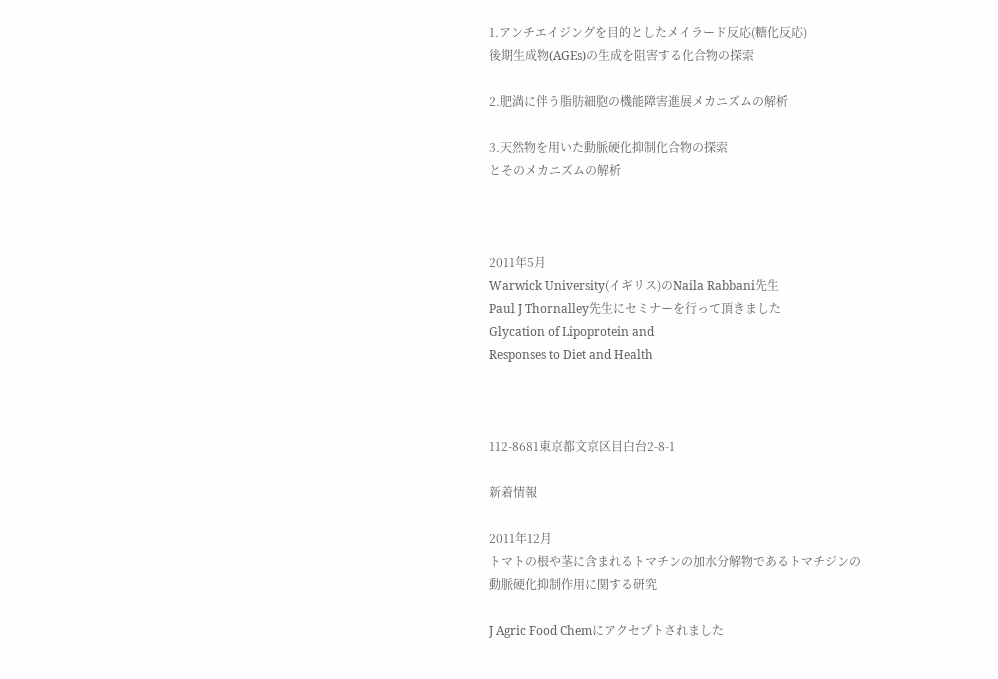1.アンチエイジングを目的としたメイラード反応(糖化反応)
後期生成物(AGEs)の生成を阻害する化合物の探索

2.肥満に伴う脂肪細胞の機能障害進展メカニズムの解析

3.天然物を用いた動脈硬化抑制化合物の探索
とそのメカニズムの解析



2011年5月
Warwick University(イギリス)のNaila Rabbani先生
Paul J Thornalley先生にセミナーを行って頂きました
Glycation of Lipoprotein and
Responses to Diet and Health



112-8681東京都文京区目白台2-8-1

新着情報

2011年12月
トマトの根や茎に含まれるトマチンの加水分解物であるトマチジンの
動脈硬化抑制作用に関する研究

J Agric Food Chemにアクセプトされました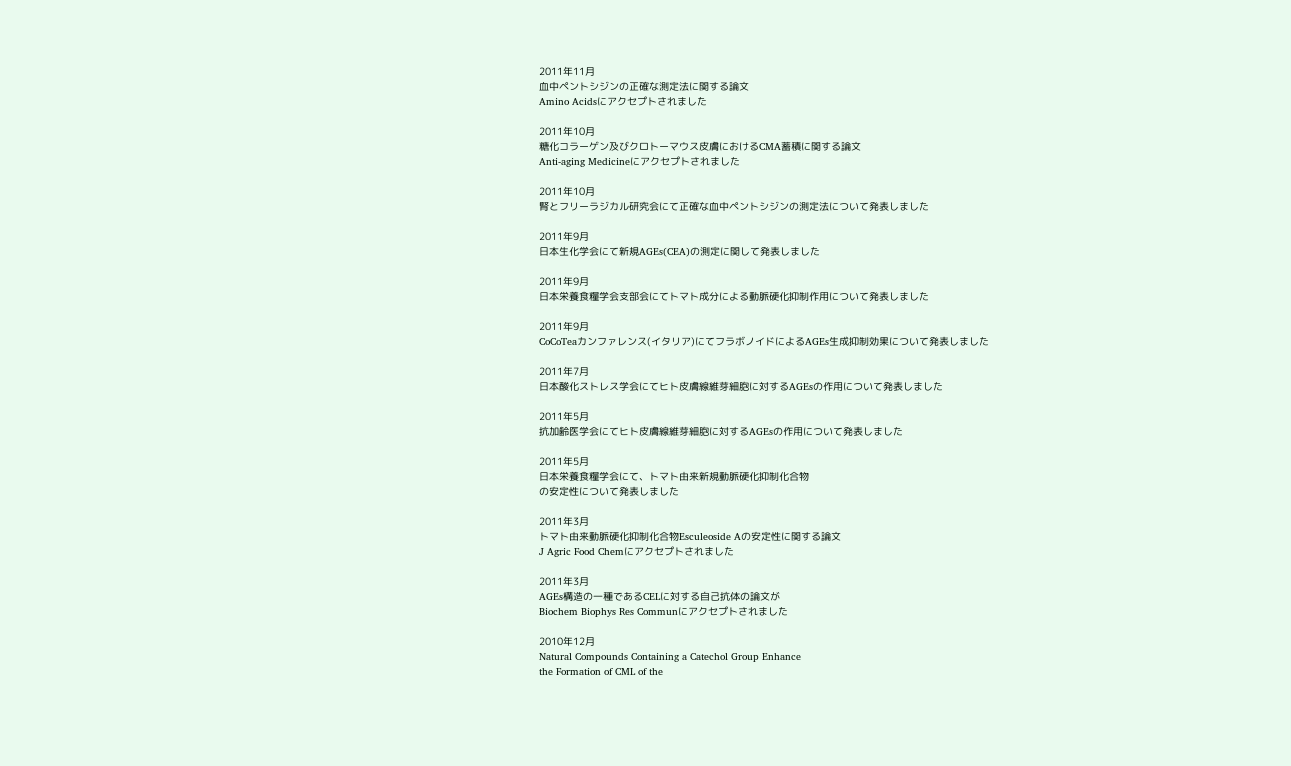2011年11月
血中ペントシジンの正確な測定法に関する論文
Amino Acidsにアクセプトされました

2011年10月
糖化コラーゲン及びクロトーマウス皮膚におけるCMA蓄積に関する論文
Anti-aging Medicineにアクセプトされました

2011年10月
腎とフリーラジカル研究会にて正確な血中ペントシジンの測定法について発表しました

2011年9月
日本生化学会にて新規AGEs(CEA)の測定に関して発表しました

2011年9月
日本栄養食糧学会支部会にてトマト成分による動脈硬化抑制作用について発表しました

2011年9月
CoCoTeaカンファレンス(イタリア)にてフラボノイドによるAGEs生成抑制効果について発表しました

2011年7月
日本酸化ストレス学会にてヒト皮膚線維芽細胞に対するAGEsの作用について発表しました

2011年5月
抗加齢医学会にてヒト皮膚線維芽細胞に対するAGEsの作用について発表しました

2011年5月
日本栄養食糧学会にて、トマト由来新規動脈硬化抑制化合物
の安定性について発表しました

2011年3月
トマト由来動脈硬化抑制化合物Esculeoside Aの安定性に関する論文
J Agric Food Chemにアクセプトされました

2011年3月
AGEs構造の一種であるCELに対する自己抗体の論文が
Biochem Biophys Res Communにアクセプトされました

2010年12月
Natural Compounds Containing a Catechol Group Enhance
the Formation of CML of the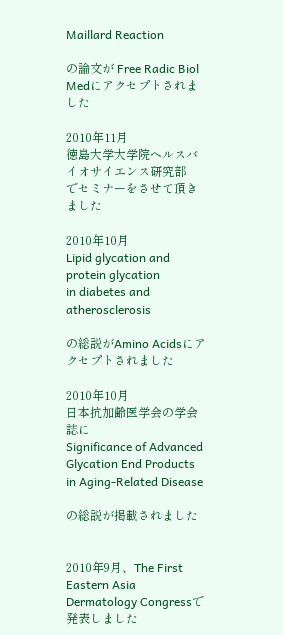Maillard Reaction

の論文が Free Radic Biol Medにアクセプトされました

2010年11月
徳島大学大学院ヘルスバイオサイエンス研究部
でセミナーをさせて頂きました

2010年10月
Lipid glycation and protein glycation
in diabetes and atherosclerosis

の総説がAmino Acidsにアクセプトされました

2010年10月
日本抗加齢医学会の学会誌に
Significance of Advanced Glycation End Products in Aging-Related Disease

の総説が掲載されました


2010年9月、The First Eastern Asia Dermatology Congressで発表しました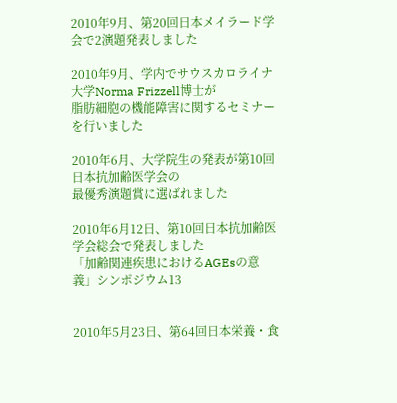2010年9月、第20回日本メイラード学会で2演題発表しました

2010年9月、学内でサウスカロライナ大学Norma Frizzell博士が
脂肪細胞の機能障害に関するセミナーを行いました

2010年6月、大学院生の発表が第10回日本抗加齢医学会の
最優秀演題賞に選ばれました

2010年6月12日、第10回日本抗加齢医学会総会で発表しました
「加齢関連疾患におけるAGEsの意義」シンポジウム13


2010年5月23日、第64回日本栄養・食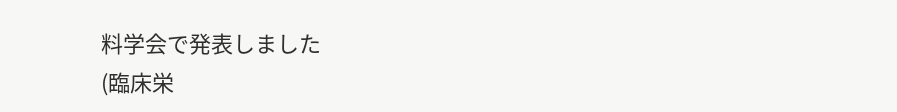料学会で発表しました
(臨床栄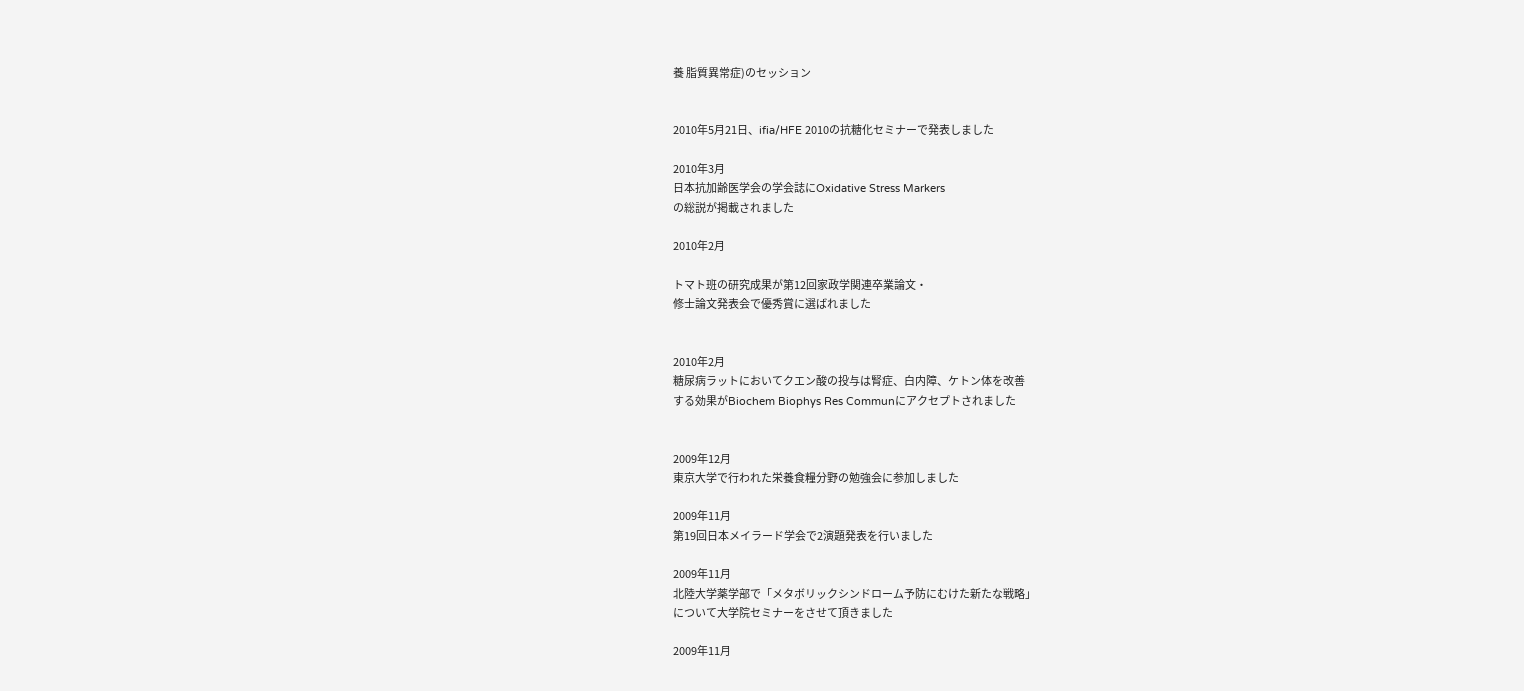養 脂質異常症)のセッション


2010年5月21日、ifia/HFE 2010の抗糖化セミナーで発表しました

2010年3月
日本抗加齢医学会の学会誌にOxidative Stress Markers
の総説が掲載されました

2010年2月

トマト班の研究成果が第12回家政学関連卒業論文・
修士論文発表会で優秀賞に選ばれました


2010年2月
糖尿病ラットにおいてクエン酸の投与は腎症、白内障、ケトン体を改善
する効果がBiochem Biophys Res Communにアクセプトされました


2009年12月
東京大学で行われた栄養食糧分野の勉強会に参加しました

2009年11月
第19回日本メイラード学会で2演題発表を行いました

2009年11月
北陸大学薬学部で「メタボリックシンドローム予防にむけた新たな戦略」
について大学院セミナーをさせて頂きました

2009年11月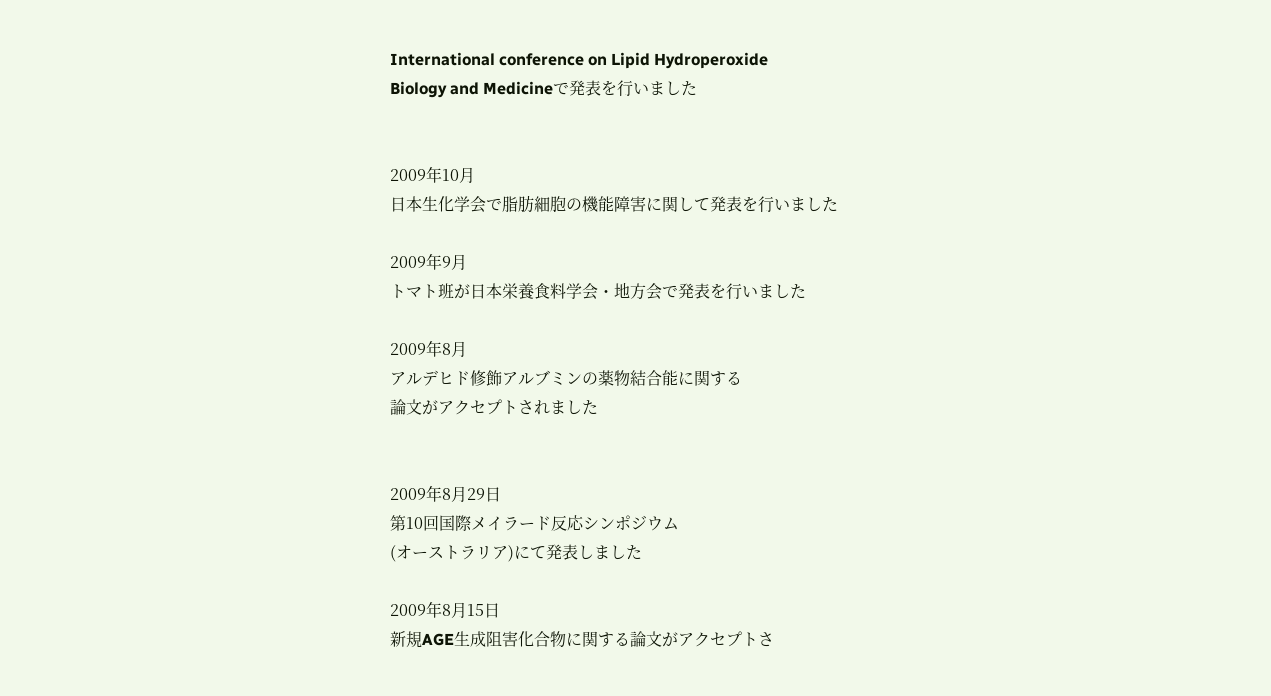International conference on Lipid Hydroperoxide
Biology and Medicineで発表を行いました


2009年10月
日本生化学会で脂肪細胞の機能障害に関して発表を行いました

2009年9月
トマト班が日本栄養食料学会・地方会で発表を行いました

2009年8月
アルデヒド修飾アルブミンの薬物結合能に関する
論文がアクセプトされました


2009年8月29日
第10回国際メイラード反応シンポジウム
(オーストラリア)にて発表しました

2009年8月15日
新規AGE生成阻害化合物に関する論文がアクセプトさ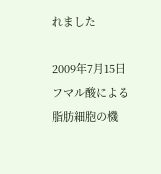れました

2009年7月15日
フマル酸による脂肪細胞の機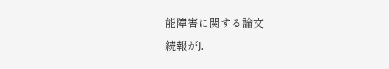能障害に関する論文
続報がJ.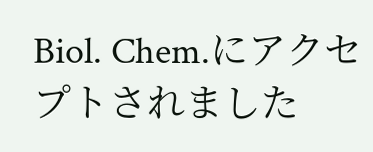Biol. Chem.にアクセプトされました